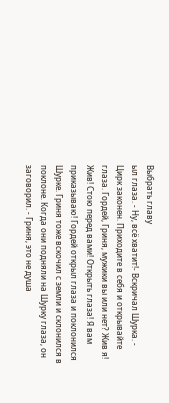Выбрать главу
ыл глаза. - Ну, всё хватит!- Вскричал Шурка. - Цирк законен. Приходите в себя и открывайте глаза. Гордей, Гриня, мужики вы или нет? Жив я! Жив! Стою перед вами! Открыть глаза! Я вам приказываю! Гордей открыл глаза и поклонился Шурке. Гриня тоже вскочил с земли и склонился в поклоне. Когда они подняли на Шурку глаза, он заговорил. - Гриня, это не душа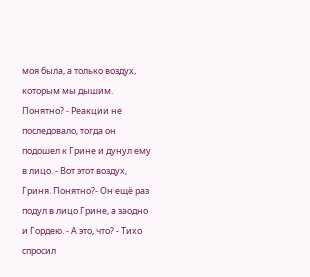моя была, а только воздух, которым мы дышим. Понятно? - Реакции не последовало, тогда он подошел к Грине и дунул ему в лицо. - Вот этот воздух, Гриня. Понятно?- Он ещё раз подул в лицо Грине, а заодно и Гордею. - А это, что? - Тихо спросил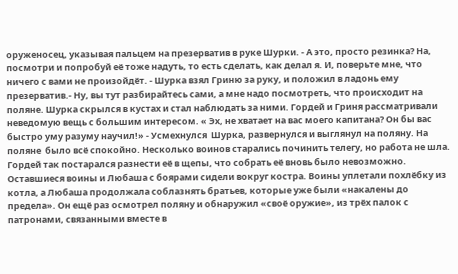оруженосец, указывая пальцем на презерватив в руке Шурки. - А это, просто резинка? На, посмотри и попробуй её тоже надуть, то есть сделать, как делал я. И, поверьте мне, что ничего с вами не произойдёт. - Шурка взял Гриню за руку, и положил в ладонь ему презерватив.- Ну, вы тут разбирайтесь сами, а мне надо посмотреть, что происходит на поляне. Шурка скрылся в кустах и стал наблюдать за ними. Гордей и Гриня рассматривали неведомую вещь с большим интересом. « Эх, не хватает на вас моего капитана? Он бы вас быстро уму разуму научил!» - Усмехнулся  Шурка, развернулся и выглянул на поляну. На поляне  было всё спокойно. Несколько воинов старались починить телегу, но работа не шла. Гордей так постарался разнести её в щепы, что собрать её вновь было невозможно. Оставшиеся воины и Любаша с боярами сидели вокруг костра. Воины уплетали похлёбку из котла, а Любаша продолжала соблазнять братьев, которые уже были «накалены до предела». Он ещё раз осмотрел поляну и обнаружил «своё оружие», из трёх палок с патронами, связанными вместе в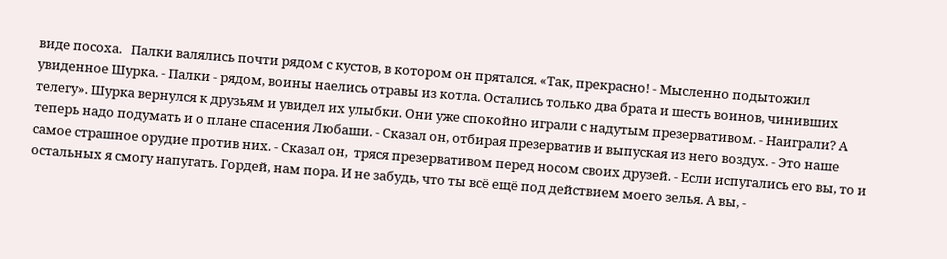виде посоха.   Палки валялись почти рядом с кустов, в котором он прятался. «Так, прекрасно! - Мысленно подытожил увиденное Шурка. - Палки - рядом, воины наелись отравы из котла. Остались только два брата и шесть воинов, чинивших телегу». Шурка вернулся к друзьям и увидел их улыбки. Они уже спокойно играли с надутым презервативом. - Наиграли? А теперь надо подумать и о плане спасения Любаши. - Сказал он, отбирая презерватив и выпуская из него воздух. - Это наше самое страшное орудие против них. - Сказал он,  тряся презервативом перед носом своих друзей. - Если испугались его вы, то и остальных я смогу напугать. Гордей, нам пора. И не забудь, что ты всё ещё под действием моего зелья. А вы, -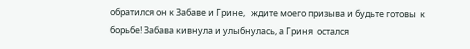обратился он к Забаве и Грине,   ждите моего призыва и будьте готовы  к борьбе! Забава кивнула и улыбнулась, а Гриня  остался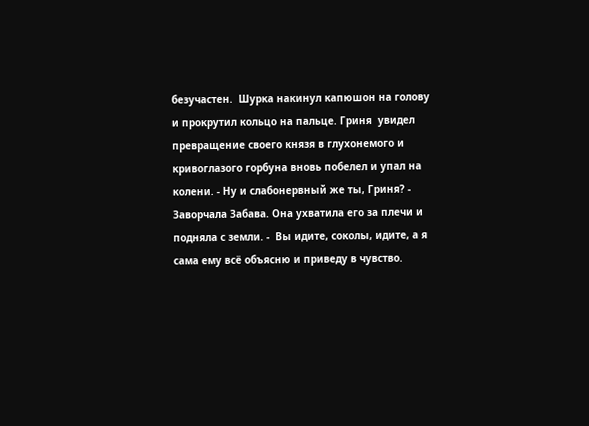безучастен.  Шурка накинул капюшон на голову и прокрутил кольцо на пальце. Гриня  увидел превращение своего князя в глухонемого и кривоглазого горбуна вновь побелел и упал на колени. - Ну и слабонервный же ты, Гриня? - Заворчала Забава. Она ухватила его за плечи и подняла с земли. -  Вы идите, соколы, идите, а я сама ему всё объясню и приведу в чувство.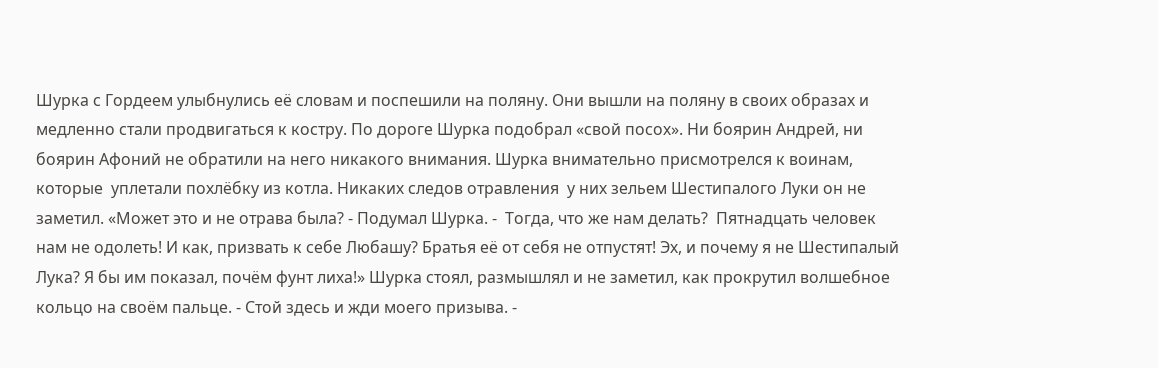Шурка с Гордеем улыбнулись её словам и поспешили на поляну. Они вышли на поляну в своих образах и медленно стали продвигаться к костру. По дороге Шурка подобрал «свой посох». Ни боярин Андрей, ни боярин Афоний не обратили на него никакого внимания. Шурка внимательно присмотрелся к воинам, которые  уплетали похлёбку из котла. Никаких следов отравления  у них зельем Шестипалого Луки он не заметил. «Может это и не отрава была? - Подумал Шурка. -  Тогда, что же нам делать?  Пятнадцать человек нам не одолеть! И как, призвать к себе Любашу? Братья её от себя не отпустят! Эх, и почему я не Шестипалый Лука? Я бы им показал, почём фунт лиха!» Шурка стоял, размышлял и не заметил, как прокрутил волшебное кольцо на своём пальце. - Стой здесь и жди моего призыва. -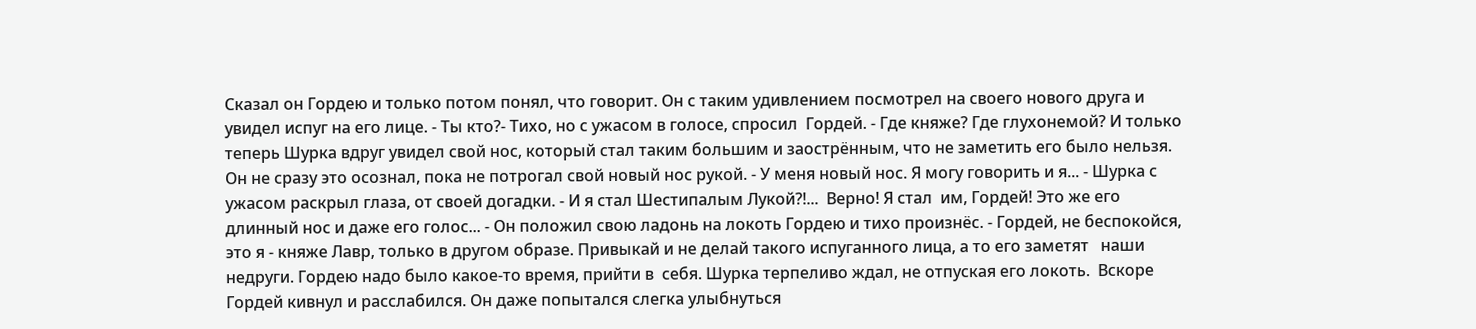Сказал он Гордею и только потом понял, что говорит. Он с таким удивлением посмотрел на своего нового друга и увидел испуг на его лице. - Ты кто?- Тихо, но с ужасом в голосе, спросил  Гордей. - Где княже? Где глухонемой? И только теперь Шурка вдруг увидел свой нос, который стал таким большим и заострённым, что не заметить его было нельзя. Он не сразу это осознал, пока не потрогал свой новый нос рукой. - У меня новый нос. Я могу говорить и я... - Шурка с ужасом раскрыл глаза, от своей догадки. - И я стал Шестипалым Лукой?!...  Верно! Я стал  им, Гордей! Это же его длинный нос и даже его голос... - Он положил свою ладонь на локоть Гордею и тихо произнёс. - Гордей, не беспокойся, это я - княже Лавр, только в другом образе. Привыкай и не делай такого испуганного лица, а то его заметят   наши недруги. Гордею надо было какое-то время, прийти в  себя. Шурка терпеливо ждал, не отпуская его локоть.  Вскоре Гордей кивнул и расслабился. Он даже попытался слегка улыбнуться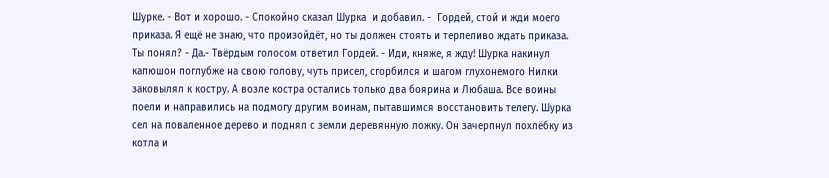Шурке. - Вот и хорошо. - Спокойно сказал Шурка  и добавил. -  Гордей, стой и жди моего приказа. Я ещё не знаю, что произойдёт, но ты должен стоять и терпеливо ждать приказа. Ты понял? - Да.- Твёрдым голосом ответил Гордей. - Иди, княже, я жду! Шурка накинул капюшон поглубже на свою голову, чуть присел, сгорбился и шагом глухонемого Нилки заковылял к костру. А возле костра остались только два боярина и Любаша. Все воины поели и направились на подмогу другим воинам, пытавшимся восстановить телегу. Шурка сел на поваленное дерево и поднял с земли деревянную ложку. Он зачерпнул похлёбку из котла и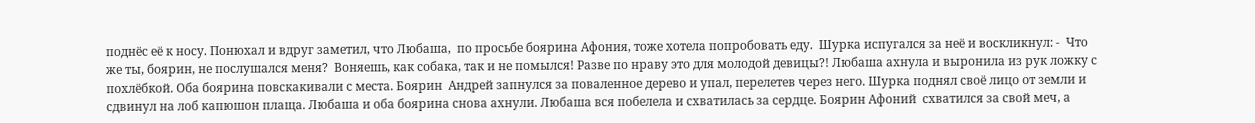поднёс её к носу. Понюхал и вдруг заметил, что Любаша,  по просьбе боярина Афония, тоже хотела попробовать еду.  Шурка испугался за неё и воскликнул: -  Что же ты, боярин, не послушался меня?  Воняешь, как собака, так и не помылся! Разве по нраву это для молодой девицы?! Любаша ахнула и выронила из рук ложку с похлёбкой. Оба боярина повскакивали с места. Боярин  Андрей запнулся за поваленное дерево и упал, перелетев через него. Шурка поднял своё лицо от земли и сдвинул на лоб капюшон плаща. Любаша и оба боярина снова ахнули. Любаша вся побелела и схватилась за сердце. Боярин Афоний  схватился за свой меч, а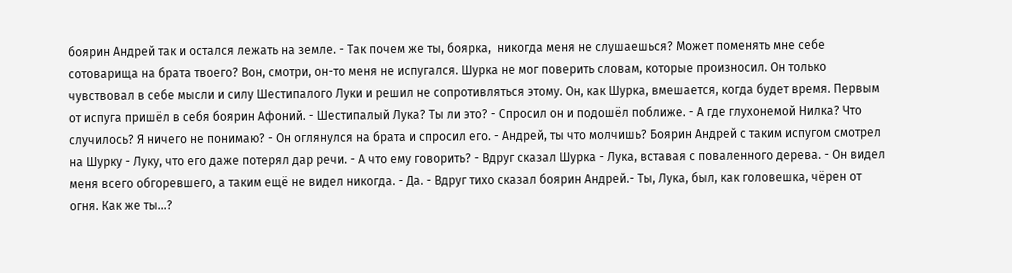боярин Андрей так и остался лежать на земле. - Так почем же ты, боярка,  никогда меня не слушаешься? Может поменять мне себе сотоварища на брата твоего? Вон, смотри, он-то меня не испугался. Шурка не мог поверить словам, которые произносил. Он только чувствовал в себе мысли и силу Шестипалого Луки и решил не сопротивляться этому. Он, как Шурка, вмешается, когда будет время. Первым от испуга пришёл в себя боярин Афоний. - Шестипалый Лука? Ты ли это? - Спросил он и подошёл поближе. - А где глухонемой Нилка? Что случилось? Я ничего не понимаю? - Он оглянулся на брата и спросил его. - Андрей, ты что молчишь? Боярин Андрей с таким испугом смотрел на Шурку - Луку, что его даже потерял дар речи. - А что ему говорить? - Вдруг сказал Шурка - Лука, вставая с поваленного дерева. - Он видел меня всего обгоревшего, а таким ещё не видел никогда. - Да. - Вдруг тихо сказал боярин Андрей.- Ты, Лука, был, как головешка, чёрен от огня. Как же ты...?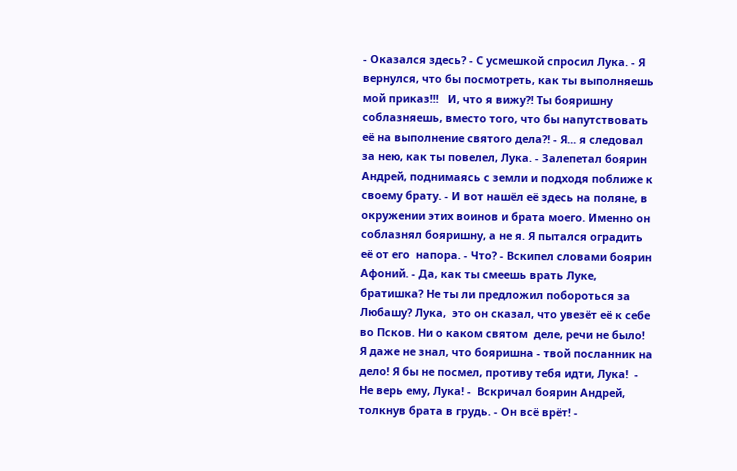- Оказался здесь? - С усмешкой спросил Лука. - Я вернулся, что бы посмотреть, как ты выполняешь мой приказ!!!   И, что я вижу?! Ты бояришну соблазняешь, вместо того, что бы напутствовать её на выполнение святого дела?! - Я... я следовал за нею, как ты повелел, Лука. - Залепетал боярин Андрей, поднимаясь с земли и подходя поближе к своему брату. - И вот нашёл её здесь на поляне, в окружении этих воинов и брата моего. Именно он соблазнял бояришну, а не я. Я пытался оградить её от его  напора. - Что? - Вскипел словами боярин Афоний. - Да, как ты смеешь врать Луке, братишка? Не ты ли предложил побороться за Любашу? Лука,  это он сказал, что увезёт её к себе во Псков. Ни о каком святом  деле, речи не было! Я даже не знал, что бояришна - твой посланник на дело! Я бы не посмел, противу тебя идти, Лука!  - Не верь ему, Лука! -  Вскричал боярин Андрей, толкнув брата в грудь. - Он всё врёт! -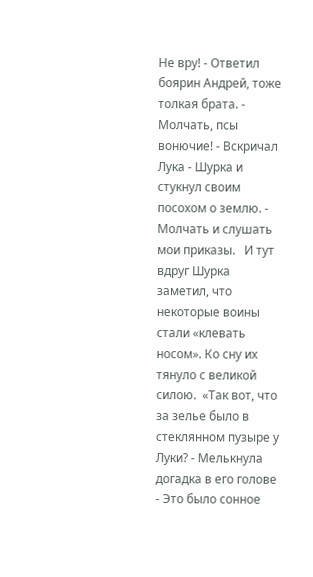Не вру! - Ответил боярин Андрей, тоже толкая брата. - Молчать, псы вонючие! - Вскричал Лука - Шурка и стукнул своим посохом о землю. - Молчать и слушать мои приказы.   И тут вдруг Шурка заметил, что некоторые воины стали «клевать носом». Ко сну их тянуло с великой силою.  «Так вот, что за зелье было в стеклянном пузыре у Луки? - Мелькнула догадка в его голове   - Это было сонное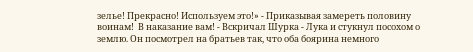зелье! Прекрасно! Используем это!» - Приказывая замереть половину воинам!  В наказание вам! - Вскричал Шурка - Лука и стукнул посохом о землю. Он посмотрел на братьев так, что оба боярина немного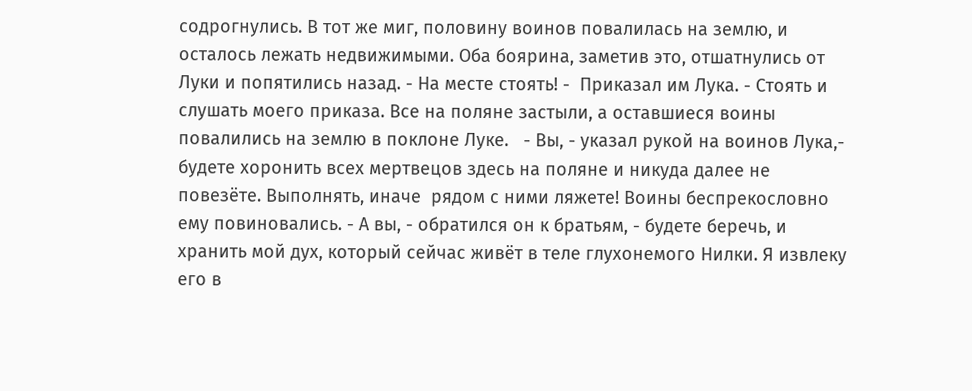содрогнулись. В тот же миг, половину воинов повалилась на землю, и осталось лежать недвижимыми. Оба боярина, заметив это, отшатнулись от Луки и попятились назад. - На месте стоять! -  Приказал им Лука. - Стоять и слушать моего приказа. Все на поляне застыли, а оставшиеся воины повалились на землю в поклоне Луке.   - Вы, - указал рукой на воинов Лука,- будете хоронить всех мертвецов здесь на поляне и никуда далее не повезёте. Выполнять, иначе  рядом с ними ляжете! Воины беспрекословно ему повиновались. - А вы, - обратился он к братьям, - будете беречь, и хранить мой дух, который сейчас живёт в теле глухонемого Нилки. Я извлеку его в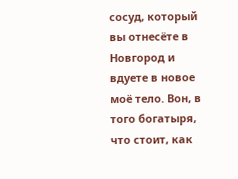сосуд, который вы отнесёте в Новгород и вдуете в новое моё тело. Вон, в того богатыря, что стоит, как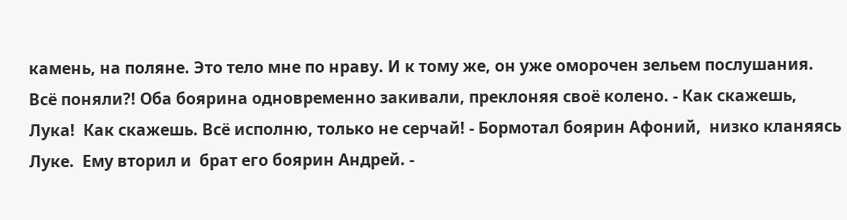камень, на поляне. Это тело мне по нраву. И к тому же, он уже оморочен зельем послушания. Всё поняли?! Оба боярина одновременно закивали, преклоняя своё колено. - Как скажешь, Лука!  Как скажешь. Всё исполню, только не серчай! - Бормотал боярин Афоний,  низко кланяясь  Луке.  Ему вторил и  брат его боярин Андрей. -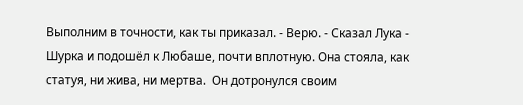Выполним в точности, как ты приказал. - Верю. - Сказал Лука - Шурка и подошёл к Любаше, почти вплотную. Она стояла, как статуя, ни жива, ни мертва.  Он дотронулся своим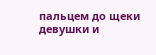пальцем до щеки девушки и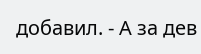добавил. - А за дев